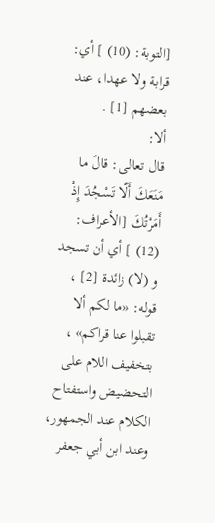[التوبة: (10) ] أي: قرابة ولا عهدا، عند بعضهم [1] .
ألا:
قال تعالى: قالَ ما مَنَعَكَ أَلّا تَسْجُدَ إِذْ أَمَرْتُكَ [الأعراف: (12) ] أي أن تسجد و (لا) زائدة [2] ، قوله: «ما لكم ألا تقبلوا عنا قراكم» ، بتخفيف اللام على التحضيض واستفتاح الكلام عند الجمهور، وعند ابن أبي جعفر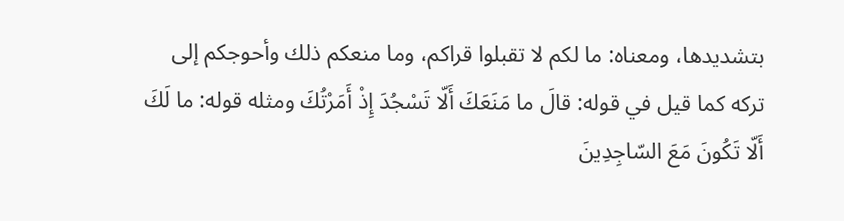بتشديدها، ومعناه: ما لكم لا تقبلوا قراكم، وما منعكم ذلك وأحوجكم إلى تركه كما قيل في قوله: قالَ ما مَنَعَكَ أَلّا تَسْجُدَ إِذْ أَمَرْتُكَ ومثله قوله: ما لَكَ أَلّا تَكُونَ مَعَ السّاجِدِينَ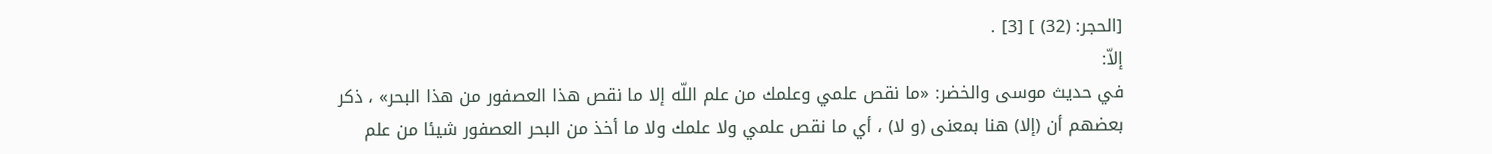[الحجر: (32) ] [3] .
إلاّ:
في حديث موسى والخضر: «ما نقص علمي وعلمك من علم اللّه إلا ما نقص هذا العصفور من هذا البحر» ، ذكر بعضهم أن (إلا) هنا بمعنى (و لا) ، أي ما نقص علمي ولا علمك ولا ما أخذ من البحر العصفور شيئا من علم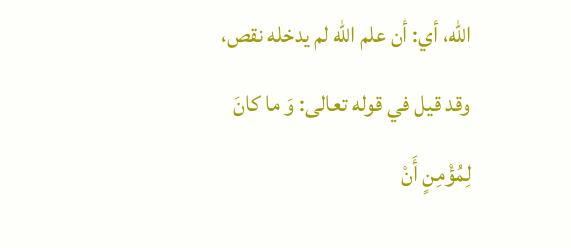اللّه، أي: أن علم اللّه لم يدخله نقص، وقد قيل في قوله تعالى: وَ ما كانَ لِمُؤْمِنٍ أَنْ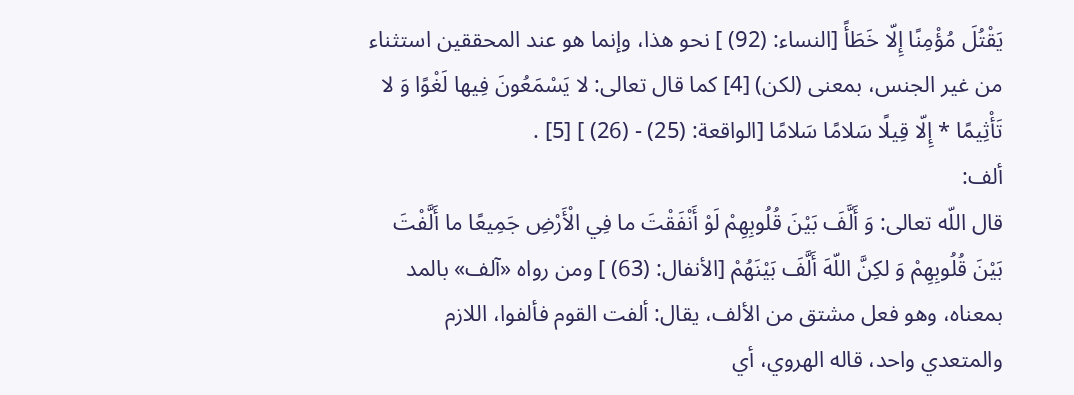يَقْتُلَ مُؤْمِنًا إِلّا خَطَأً [النساء: (92) ] نحو هذا، وإنما هو عند المحققين استثناء من غير الجنس، بمعنى (لكن) [4] كما قال تعالى: لا يَسْمَعُونَ فِيها لَغْوًا وَ لا تَأْثِيمًا * إِلّا قِيلًا سَلامًا سَلامًا [الواقعة: (25) - (26) ] [5] .
ألف:
قال اللّه تعالى: وَ أَلَّفَ بَيْنَ قُلُوبِهِمْ لَوْ أَنْفَقْتَ ما فِي الْأَرْضِ جَمِيعًا ما أَلَّفْتَ بَيْنَ قُلُوبِهِمْ وَ لكِنَّ اللّهَ أَلَّفَ بَيْنَهُمْ [الأنفال: (63) ] ومن رواه «آلف» بالمد بمعناه، وهو فعل مشتق من الألف، يقال: ألفت القوم فألفوا، اللازم والمتعدي واحد، قاله الهروي، أي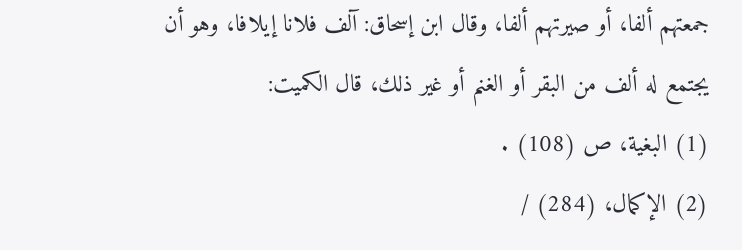جمعتهم ألفا، أو صيرتهم ألفا، وقال ابن إسحاق: آلف فلانا إيلافا، وهو أن يجتمع له ألف من البقر أو الغنم أو غير ذلك، قال الكميت:
(1) البغية، ص (108) .
(2) الإكمال، (284) /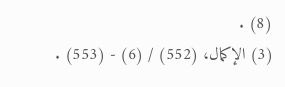(8) .
(3) الإكمال، (552) / (6) - (553) .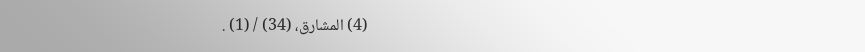(4) المشارق، (34) / (1) .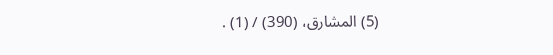(5) المشارق، (390) / (1) .